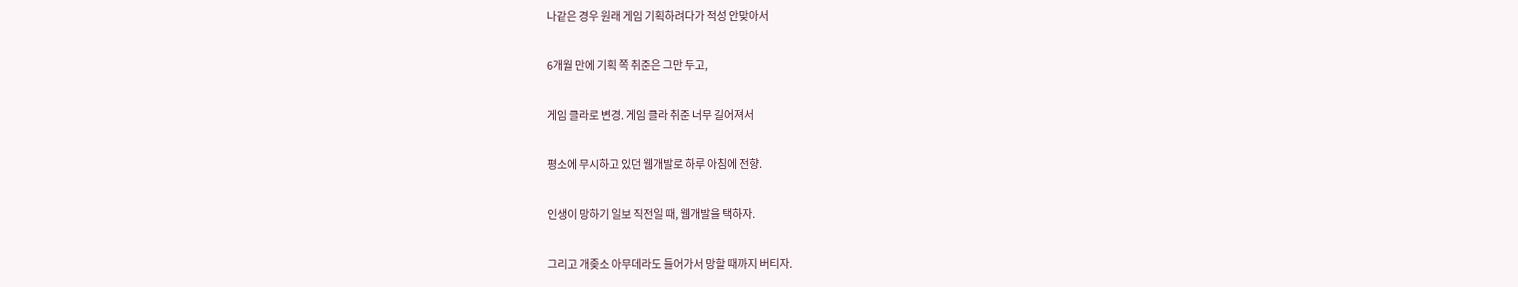나같은 경우 원래 게임 기획하려다가 적성 안맞아서

6개월 만에 기획 쪽 취준은 그만 두고,

게임 클라로 변경. 게임 클라 취준 너무 길어져서

평소에 무시하고 있던 웹개발로 하루 아침에 전향.

인생이 망하기 일보 직전일 때, 웹개발을 택하자.

그리고 개좆소 아무데라도 들어가서 망할 때까지 버티자.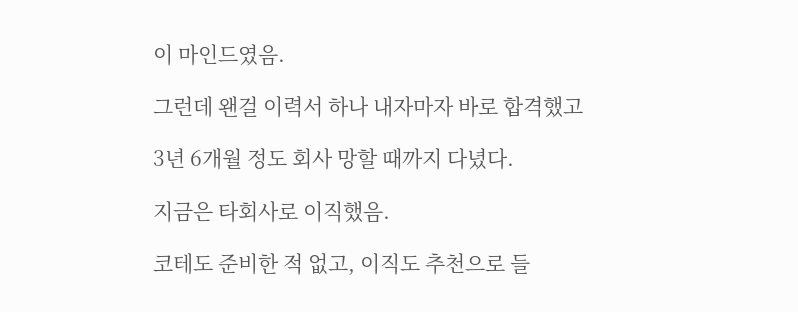이 마인드였음.

그런데 왠걸 이력서 하나 내자마자 바로 합격했고

3년 6개월 정도 회사 망할 때까지 다녔다.

지금은 타회사로 이직했음.

코테도 준비한 적 없고, 이직도 추천으로 들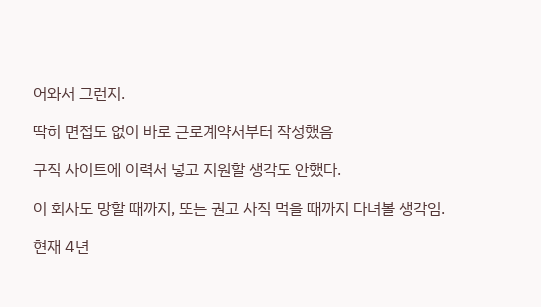어와서 그런지.

딱히 면접도 없이 바로 근로계약서부터 작성했음

구직 사이트에 이력서 넣고 지원할 생각도 안했다.

이 회사도 망할 때까지, 또는 권고 사직 먹을 때까지 다녀볼 생각임.

현재 4년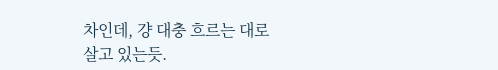차인데, 걍 대충 흐르는 대로 살고 있는듯.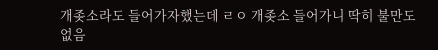개좆소라도 들어가자했는데 ㄹㅇ 개좆소 들어가니 딱히 불만도 없음